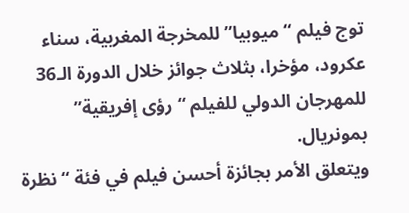توج فيلم “ميوبيا” للمخرجة المغربية، سناء عكرود، مؤخرا، بثلاث جوائز خلال الدورة الـ36 للمهرجان الدولي للفيلم “رؤى إفريقية” بمونريال.
ويتعلق الأمر بجائزة أحسن فيلم في فئة “نظرة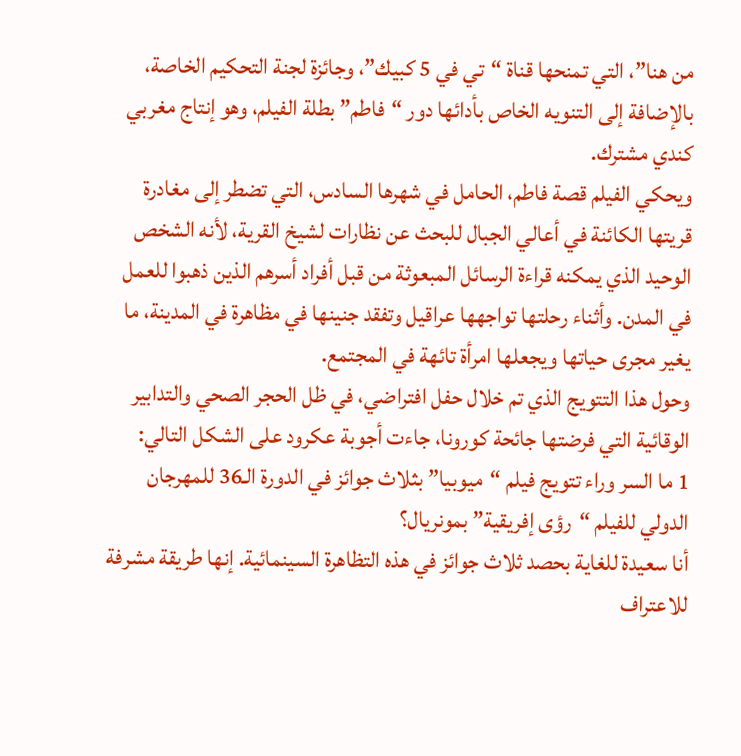من هنا”، التي تمنحها قناة “تي في 5 كبيك”، وجائزة لجنة التحكيم الخاصة، بالإضافة إلى التنويه الخاص بأدائها دور “فاطم” بطلة الفيلم، وهو إنتاج مغربي كندي مشترك.
ويحكي الفيلم قصة فاطم، الحامل في شهرها السادس، التي تضطر إلى مغادرة قريتها الكائنة في أعالي الجبال للبحث عن نظارات لشيخ القرية، لأنه الشخص الوحيد الذي يمكنه قراءة الرسائل المبعوثة من قبل أفراد أسرهم الذين ذهبوا للعمل في المدن. وأثناء رحلتها تواجهها عراقيل وتفقد جنينها في مظاهرة في المدينة، ما يغير مجرى حياتها ويجعلها امرأة تائهة في المجتمع.
وحول هذا التتويج الذي تم خلال حفل افتراضي، في ظل الحجر الصحي والتدابير الوقائية التي فرضتها جائحة كورونا، جاءت أجوبة عكرود على الشكل التالي:
1 ما السر وراء تتويج فيلم “ميوبيا” بثلاث جوائز في الدورة الـ36 للمهرجان الدولي للفيلم “رؤى إفريقية” بمونريال؟
أنا سعيدة للغاية بحصد ثلاث جوائز في هذه التظاهرة السينمائية. إنها طريقة مشرفة للاعتراف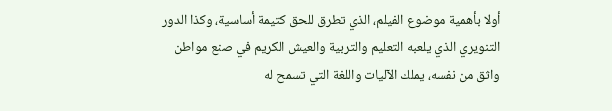أولا بأهمية موضوع الفيلم، الذي تطرق للحق كتيمة أساسية، وكذا الدور التنويري الذي يلعبه التعليم والتربية والعيش الكريم في صنع مواطن واثق من نفسه، يملك الآليات واللغة التي تسمح له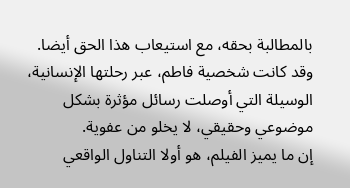بالمطالبة بحقه، مع استيعاب هذا الحق أيضا.
وقد كانت شخصية فاطم، عبر رحلتها الإنسانية، الوسيلة التي أوصلت رسائل مؤثرة بشكل موضوعي وحقيقي، لا يخلو من عفوية.
إن ما يميز الفيلم، هو أولا التناول الواقعي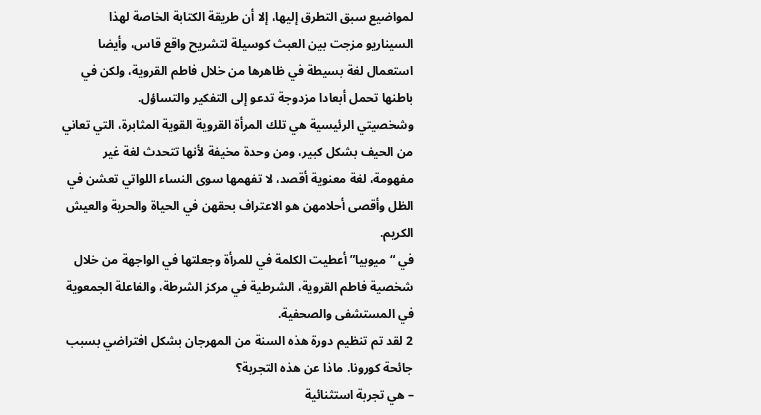لمواضيع سبق التطرق إليها، إلا أن طريقة الكتابة الخاصة لهذا السيناريو مزجت بين العبث كوسيلة لتشريح واقع قاس، وأيضا استعمال لغة بسيطة في ظاهرها من خلال فاطم القروية، ولكن في باطنها تحمل أبعادا مزدوجة تدعو إلى التفكير والتساؤل.
وشخصيتي الرئيسية هي تلك المرأة القروية القوية المثابرة، التي تعاني من الحيف بشكل كبير، ومن وحدة مخيفة لأنها تتحدث لغة غير مفهومة، لغة معنوية أقصد، لا تفهمها سوى النساء اللواتي تعشن في الظل وأقصى أحلامهن هو الاعتراف بحقهن في الحياة والحرية والعيش الكريم.
في “ميوبيا” أعطيت الكلمة في للمرأة وجعلتها في الواجهة من خلال شخصية فاطم القروية، الشرطية في مركز الشرطة، والفاعلة الجمعوية في المستشفى والصحفية.
2 لقد تم تنظيم دورة هذه السنة من المهرجان بشكل افتراضي بسبب جائحة كورونا. ماذا عن هذه التجربة؟
– هي تجربة استثنائية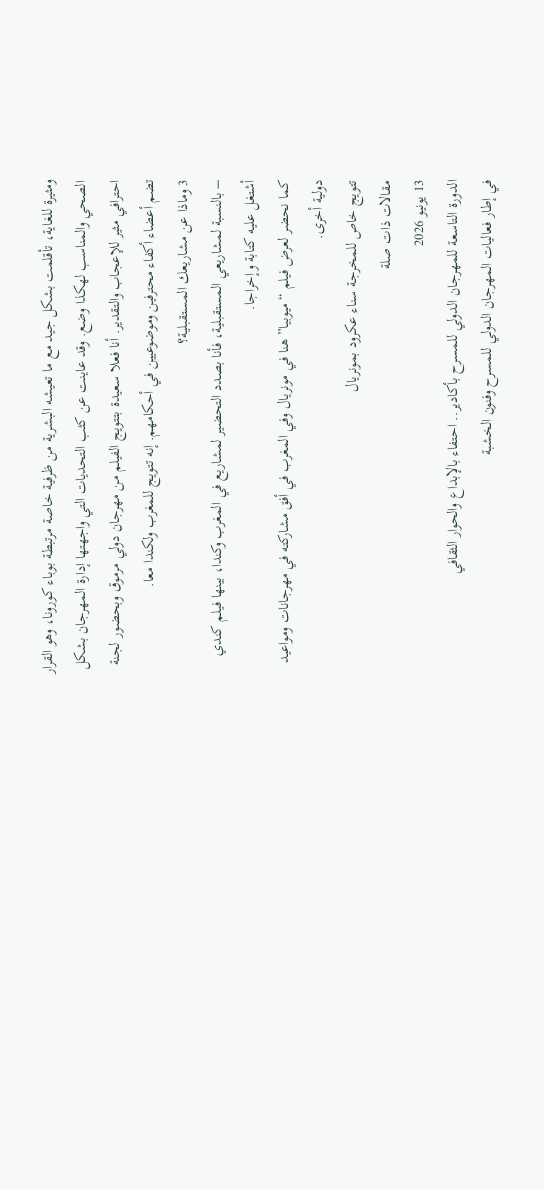ومثيرة للغاية، تأقلمت بشكل جيد مع ما تعيشه البشرية من ظرفية خاصة مرتبطة بوباء كورونا، وهو القرار الصحي والمناسب لهكذا وضع. وقد عاينت عن كثب التحديات التي واجهتها إدارة المهرجان بشكل احترافي مثير للإعجاب والتقدير. أنا فعلا سعيدة بتتويج الفيلم من مهرجان دولي مرموق وبحضور لجنة تضم أعضاء أكفاء محترفين وموضوعيين في أحكامهم. إنه تتويج للمغرب ولكندا معا.
3 وماذا عن مشاريعك المستقبلية؟
– بالنسبة لمشاريعي المستقبلية، فأنا بصدد التحضير لمشاريع في المغرب وكندا، بينها فيلم كندي أشتغل عليه كتابة وإخراجا.
كما نحضر لعرض فيلم “ميوبيا” هنا في مونريال وفي المغرب في أفق مشاركته في مهرجانات ومواعيد دولية أخرى.
تتويج خاص للمخرجة سناء عكرود بمونريال
مقالات ذات صلة
13 يونيو 2026
الدورة التاسعة للمهرجان الدولي للمسرح بأكادير.. احتفاء بالإبداع والحوار الثقافي
في إطار فعاليات المهرجان الدولي للمسرح وفنون الخشبة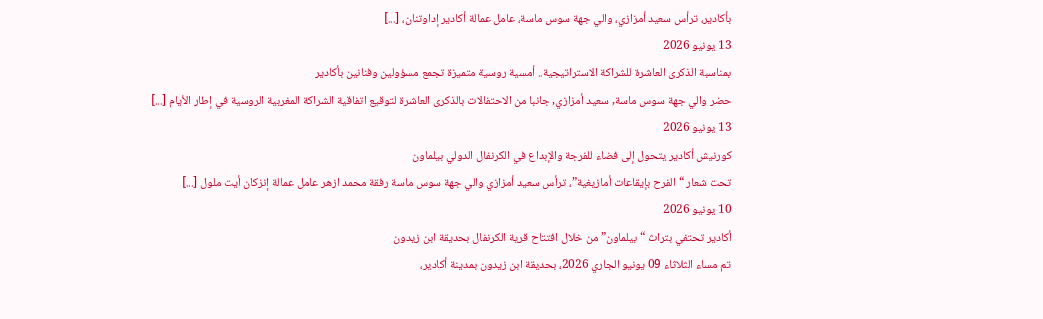بأكادير، ترأس سعيد أمزازي، والي جهة سوس ماسة، عامل عمالة أكادير إداوتنان، [...]
13 يونيو 2026
بمناسبة الذكرى العاشرة للشراكة الاستراتيجية.. أمسية روسية متميزة تجمع مسؤولين وفنانين بأكادير
حضر والي جهة سوس ماسة, سعيد أمزازي, جانبا من الاحتفالات بالذكرى العاشرة لتوقيع اتفاقية الشراكة المغربية الروسية في إطار الأيام [...]
13 يونيو 2026
كورنيش أكادير يتحول إلى فضاء للفرجة والإبداع في الكرنفال الدولي بيلماون
تحت شعار “الفرح بإيقاعات أمازيغية”، ترأس سعيد أمزازي والي جهة سوس ماسة رفقة محمد ازهر عامل عمالة إنزكان أيت ملول [...]
10 يونيو 2026
أكادير تحتفي بتراث “بيلماون” من خلال افتتاح قرية الكرنفال بحديقة ابن زيدون
تم مساء الثلاثاء 09 يونيو الجاري 2026، بحديقة ابن زيدون بمدينة أكادير،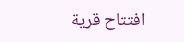افتتاح قرية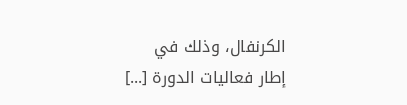الكرنفال، وذلك في إطار فعاليات الدورة [...]